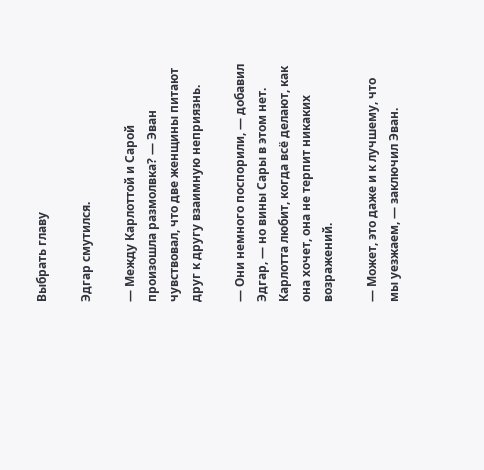Выбрать главу

Эдгар смутился.

— Между Карлоттой и Сарой произошла размолвка? — Эван чувствовал, что две женщины питают друг к другу взаимную неприязнь.

— Они немного поспорили, — добавил Эдгар, — но вины Сары в этом нет. Карлотта любит, когда всё делают, как она хочет, она не терпит никаких возражений.

— Может, это даже и к лучшему, что мы уезжаем, — заключил Эван.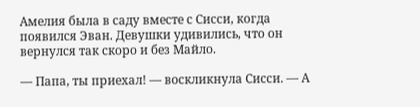Амелия была в саду вместе с Сисси, когда появился Эван. Девушки удивились, что он вернулся так скоро и без Майло.

— Папа, ты приехал! — воскликнула Сисси. — А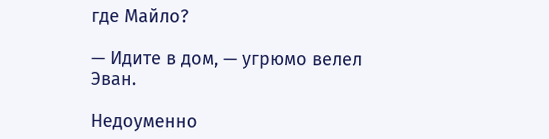где Майло?

— Идите в дом, — угрюмо велел Эван.

Недоуменно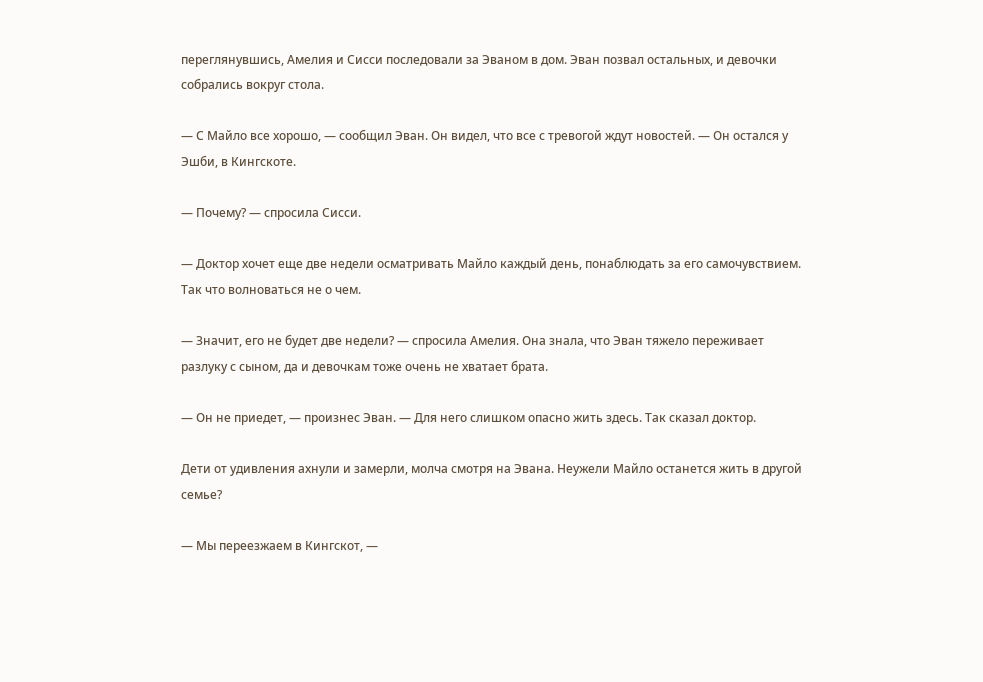переглянувшись, Амелия и Сисси последовали за Эваном в дом. Эван позвал остальных, и девочки собрались вокруг стола.

— С Майло все хорошо, — сообщил Эван. Он видел, что все с тревогой ждут новостей. — Он остался у Эшби, в Кингскоте.

— Почему? — спросила Сисси.

— Доктор хочет еще две недели осматривать Майло каждый день, понаблюдать за его самочувствием. Так что волноваться не о чем.

— Значит, его не будет две недели? — спросила Амелия. Она знала, что Эван тяжело переживает разлуку с сыном, да и девочкам тоже очень не хватает брата.

— Он не приедет, — произнес Эван. — Для него слишком опасно жить здесь. Так сказал доктор.

Дети от удивления ахнули и замерли, молча смотря на Эвана. Неужели Майло останется жить в другой семье?

— Мы переезжаем в Кингскот, —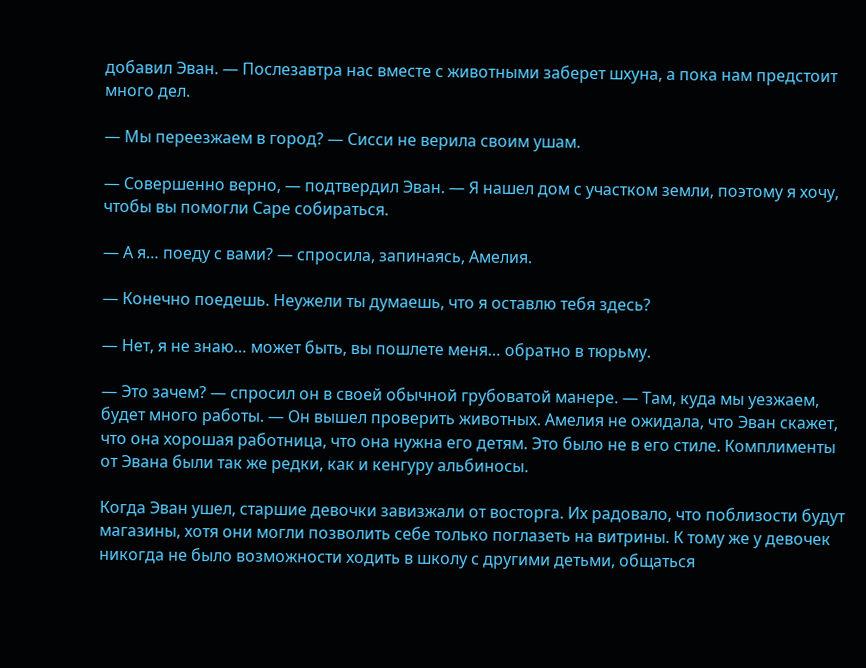добавил Эван. — Послезавтра нас вместе с животными заберет шхуна, а пока нам предстоит много дел.

— Мы переезжаем в город? — Сисси не верила своим ушам.

— Совершенно верно, — подтвердил Эван. — Я нашел дом с участком земли, поэтому я хочу, чтобы вы помогли Саре собираться.

— А я… поеду с вами? — спросила, запинаясь, Амелия.

— Конечно поедешь. Неужели ты думаешь, что я оставлю тебя здесь?

— Нет, я не знаю… может быть, вы пошлете меня… обратно в тюрьму.

— Это зачем? — спросил он в своей обычной грубоватой манере. — Там, куда мы уезжаем, будет много работы. — Он вышел проверить животных. Амелия не ожидала, что Эван скажет, что она хорошая работница, что она нужна его детям. Это было не в его стиле. Комплименты от Эвана были так же редки, как и кенгуру альбиносы.

Когда Эван ушел, старшие девочки завизжали от восторга. Их радовало, что поблизости будут магазины, хотя они могли позволить себе только поглазеть на витрины. К тому же у девочек никогда не было возможности ходить в школу с другими детьми, общаться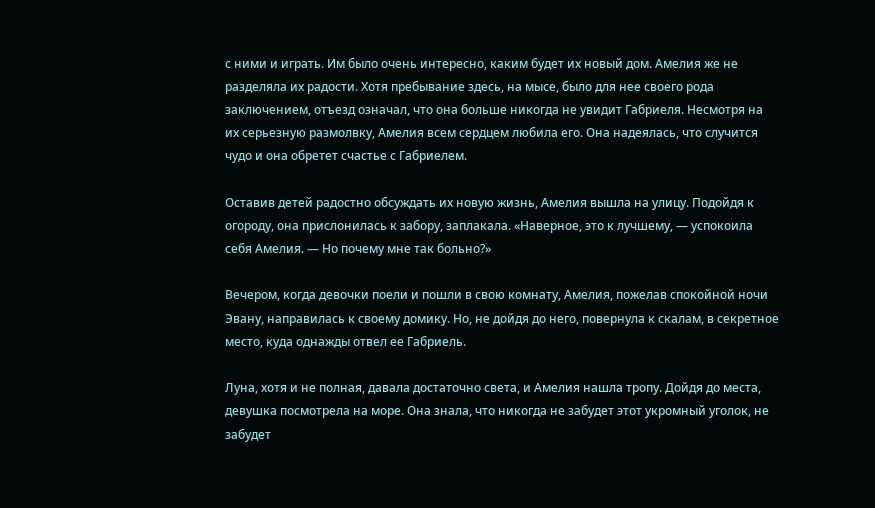с ними и играть. Им было очень интересно, каким будет их новый дом. Амелия же не разделяла их радости. Хотя пребывание здесь, на мысе, было для нее своего рода заключением, отъезд означал, что она больше никогда не увидит Габриеля. Несмотря на их серьезную размолвку, Амелия всем сердцем любила его. Она надеялась, что случится чудо и она обретет счастье с Габриелем.

Оставив детей радостно обсуждать их новую жизнь, Амелия вышла на улицу. Подойдя к огороду, она прислонилась к забору, заплакала. «Наверное, это к лучшему, — успокоила себя Амелия. — Но почему мне так больно?»

Вечером, когда девочки поели и пошли в свою комнату, Амелия, пожелав спокойной ночи Эвану, направилась к своему домику. Но, не дойдя до него, повернула к скалам, в секретное место, куда однажды отвел ее Габриель.

Луна, хотя и не полная, давала достаточно света, и Амелия нашла тропу. Дойдя до места, девушка посмотрела на море. Она знала, что никогда не забудет этот укромный уголок, не забудет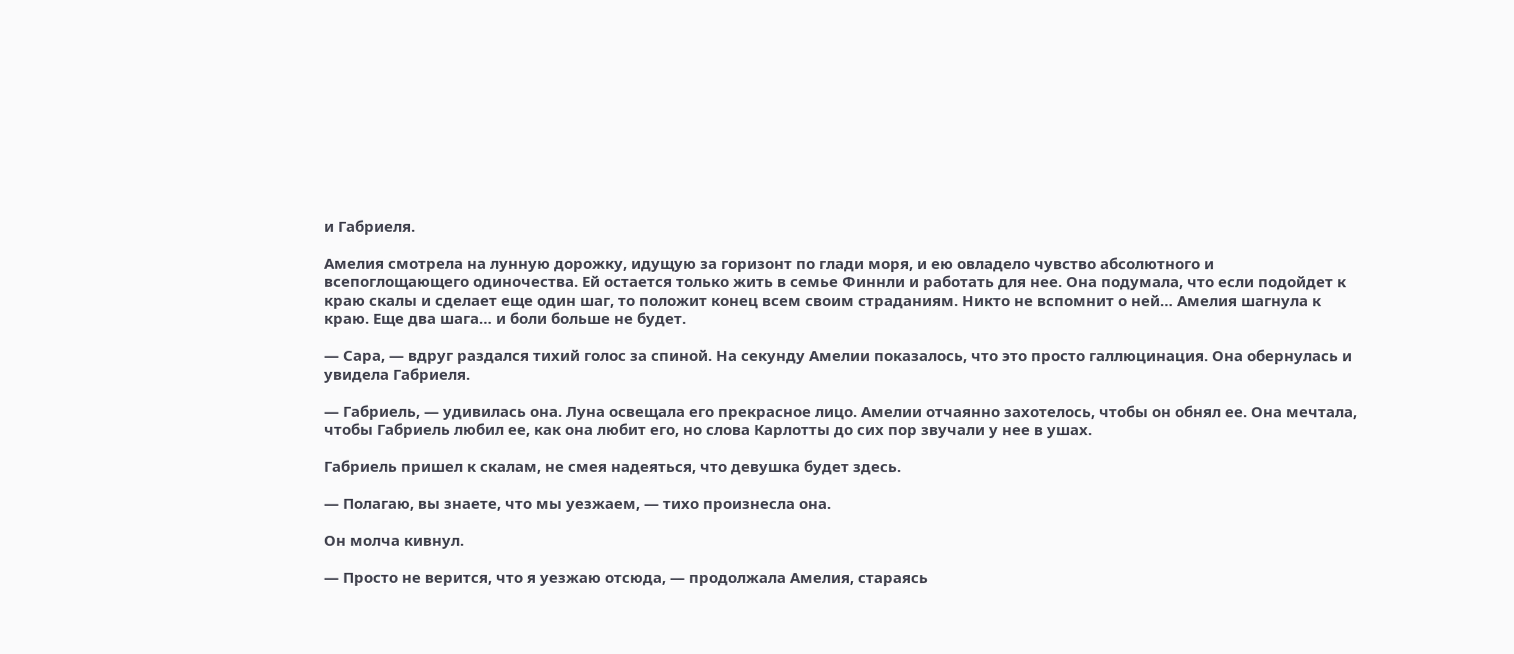и Габриеля.

Амелия смотрела на лунную дорожку, идущую за горизонт по глади моря, и ею овладело чувство абсолютного и всепоглощающего одиночества. Ей остается только жить в семье Финнли и работать для нее. Она подумала, что если подойдет к краю скалы и сделает еще один шаг, то положит конец всем своим страданиям. Никто не вспомнит о ней… Амелия шагнула к краю. Еще два шага… и боли больше не будет.

— Сара, — вдруг раздался тихий голос за спиной. На секунду Амелии показалось, что это просто галлюцинация. Она обернулась и увидела Габриеля.

— Габриель, — удивилась она. Луна освещала его прекрасное лицо. Амелии отчаянно захотелось, чтобы он обнял ее. Она мечтала, чтобы Габриель любил ее, как она любит его, но слова Карлотты до сих пор звучали у нее в ушах.

Габриель пришел к скалам, не смея надеяться, что девушка будет здесь.

— Полагаю, вы знаете, что мы уезжаем, — тихо произнесла она.

Он молча кивнул.

— Просто не верится, что я уезжаю отсюда, — продолжала Амелия, стараясь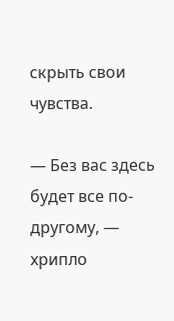скрыть свои чувства.

— Без вас здесь будет все по-другому, — хрипло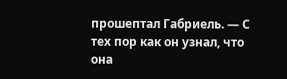прошептал Габриель. — С тех пор как он узнал, что она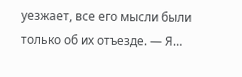уезжает, все его мысли были только об их отъезде. — Я…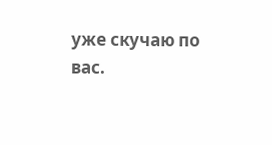уже скучаю по вас.